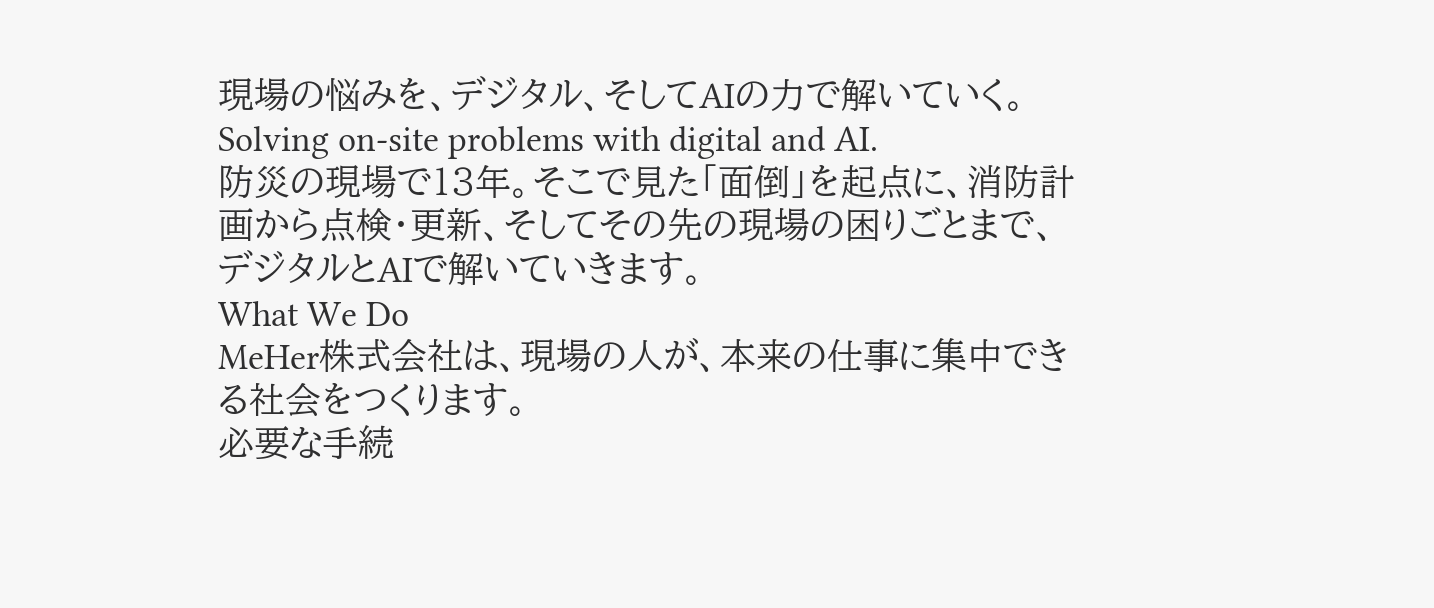現場の悩みを、デジタル、そしてAIの力で解いていく。
Solving on-site problems with digital and AI.
防災の現場で13年。そこで見た「面倒」を起点に、消防計画から点検・更新、そしてその先の現場の困りごとまで、デジタルとAIで解いていきます。
What We Do
MeHer株式会社は、現場の人が、本来の仕事に集中できる社会をつくります。
必要な手続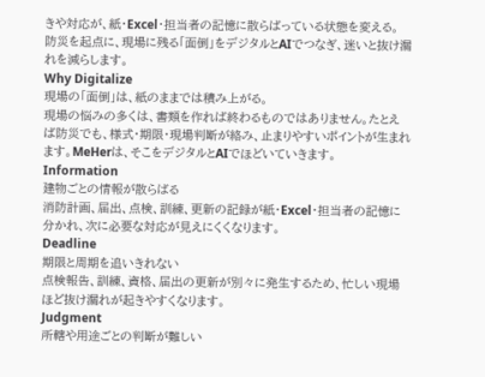きや対応が、紙・Excel・担当者の記憶に散らばっている状態を変える。
防災を起点に、現場に残る「面倒」をデジタルとAIでつなぎ、迷いと抜け漏れを減らします。
Why Digitalize
現場の「面倒」は、紙のままでは積み上がる。
現場の悩みの多くは、書類を作れば終わるものではありません。たとえば防災でも、様式・期限・現場判断が絡み、止まりやすいポイントが生まれます。MeHerは、そこをデジタルとAIでほどいていきます。
Information
建物ごとの情報が散らばる
消防計画、届出、点検、訓練、更新の記録が紙・Excel・担当者の記憶に分かれ、次に必要な対応が見えにくくなります。
Deadline
期限と周期を追いきれない
点検報告、訓練、資格、届出の更新が別々に発生するため、忙しい現場ほど抜け漏れが起きやすくなります。
Judgment
所轄や用途ごとの判断が難しい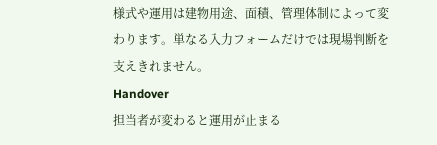様式や運用は建物用途、面積、管理体制によって変わります。単なる入力フォームだけでは現場判断を支えきれません。
Handover
担当者が変わると運用が止まる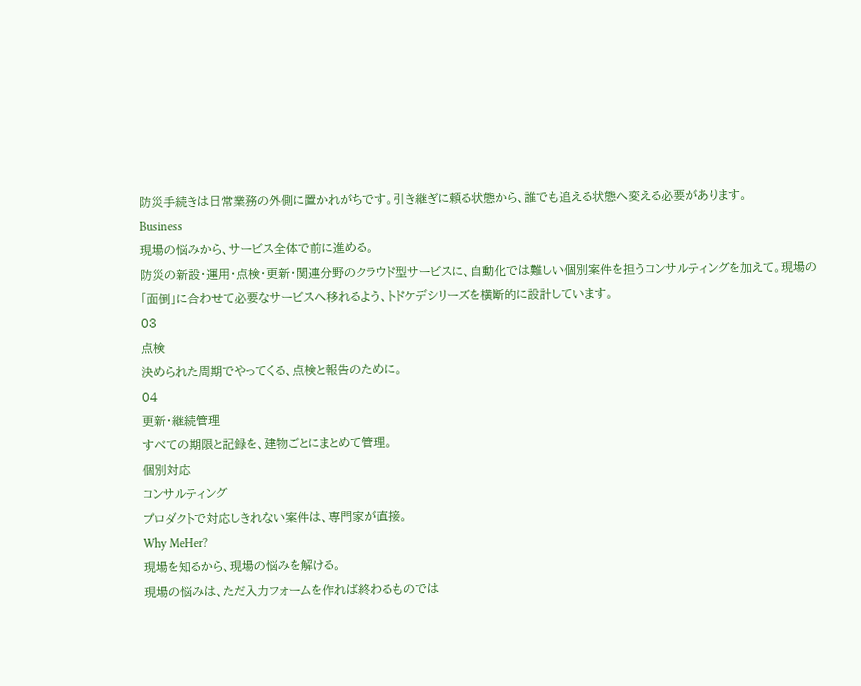防災手続きは日常業務の外側に置かれがちです。引き継ぎに頼る状態から、誰でも追える状態へ変える必要があります。
Business
現場の悩みから、サービス全体で前に進める。
防災の新設・運用・点検・更新・関連分野のクラウド型サービスに、自動化では難しい個別案件を担うコンサルティングを加えて。現場の「面倒」に合わせて必要なサービスへ移れるよう、トドケデシリーズを横断的に設計しています。
03
点検
決められた周期でやってくる、点検と報告のために。
04
更新・継続管理
すべての期限と記録を、建物ごとにまとめて管理。
個別対応
コンサルティング
プロダクトで対応しきれない案件は、専門家が直接。
Why MeHer?
現場を知るから、現場の悩みを解ける。
現場の悩みは、ただ入力フォームを作れば終わるものでは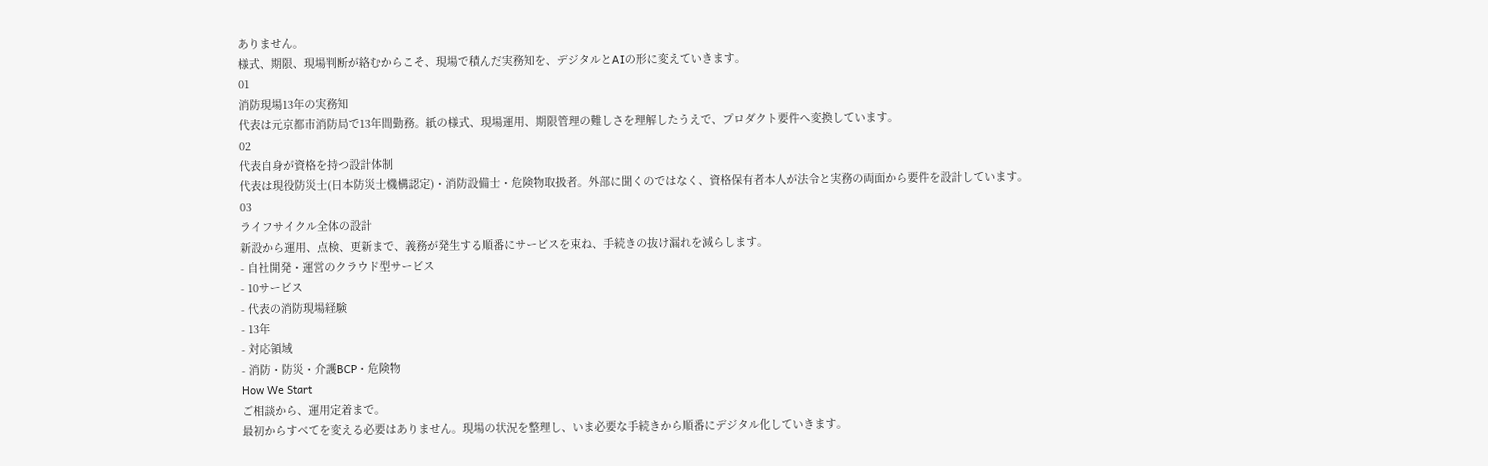ありません。
様式、期限、現場判断が絡むからこそ、現場で積んだ実務知を、デジタルとAIの形に変えていきます。
01
消防現場13年の実務知
代表は元京都市消防局で13年間勤務。紙の様式、現場運用、期限管理の難しさを理解したうえで、プロダクト要件へ変換しています。
02
代表自身が資格を持つ設計体制
代表は現役防災士(日本防災士機構認定)・消防設備士・危険物取扱者。外部に聞くのではなく、資格保有者本人が法令と実務の両面から要件を設計しています。
03
ライフサイクル全体の設計
新設から運用、点検、更新まで、義務が発生する順番にサービスを束ね、手続きの抜け漏れを減らします。
- 自社開発・運営のクラウド型サービス
- 10サービス
- 代表の消防現場経験
- 13年
- 対応領域
- 消防・防災・介護BCP・危険物
How We Start
ご相談から、運用定着まで。
最初からすべてを変える必要はありません。現場の状況を整理し、いま必要な手続きから順番にデジタル化していきます。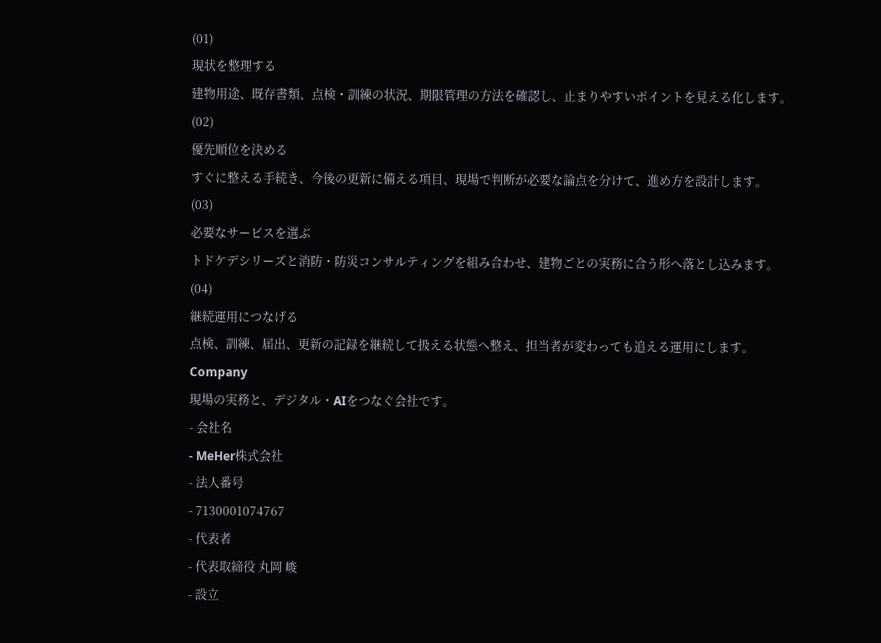(01)
現状を整理する
建物用途、既存書類、点検・訓練の状況、期限管理の方法を確認し、止まりやすいポイントを見える化します。
(02)
優先順位を決める
すぐに整える手続き、今後の更新に備える項目、現場で判断が必要な論点を分けて、進め方を設計します。
(03)
必要なサービスを選ぶ
トドケデシリーズと消防・防災コンサルティングを組み合わせ、建物ごとの実務に合う形へ落とし込みます。
(04)
継続運用につなげる
点検、訓練、届出、更新の記録を継続して扱える状態へ整え、担当者が変わっても追える運用にします。
Company
現場の実務と、デジタル・AIをつなぐ会社です。
- 会社名
- MeHer株式会社
- 法人番号
- 7130001074767
- 代表者
- 代表取締役 丸岡 峻
- 設立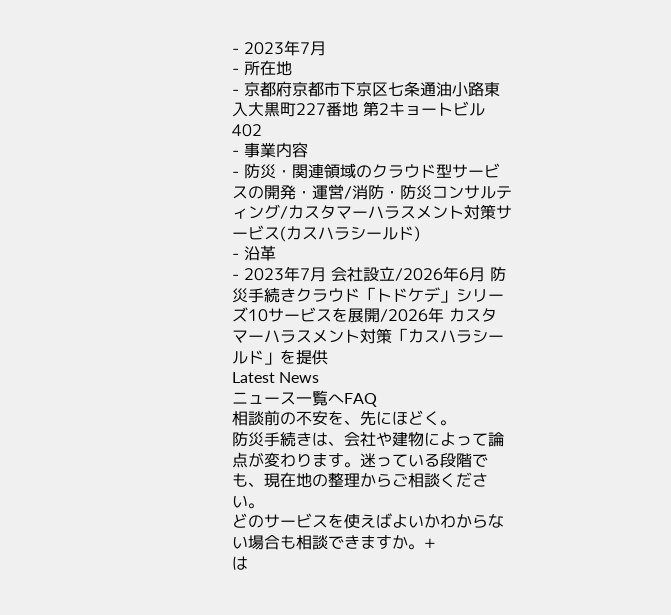- 2023年7月
- 所在地
- 京都府京都市下京区七条通油小路東入大黒町227番地 第2キョートビル402
- 事業内容
- 防災・関連領域のクラウド型サービスの開発・運営/消防・防災コンサルティング/カスタマーハラスメント対策サービス(カスハラシールド)
- 沿革
- 2023年7月 会社設立/2026年6月 防災手続きクラウド「トドケデ」シリーズ10サービスを展開/2026年 カスタマーハラスメント対策「カスハラシールド」を提供
Latest News
ニュース一覧へFAQ
相談前の不安を、先にほどく。
防災手続きは、会社や建物によって論点が変わります。迷っている段階でも、現在地の整理からご相談ください。
どのサービスを使えばよいかわからない場合も相談できますか。+
は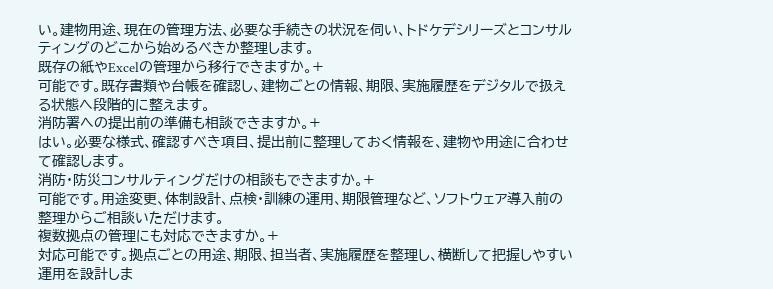い。建物用途、現在の管理方法、必要な手続きの状況を伺い、トドケデシリーズとコンサルティングのどこから始めるべきか整理します。
既存の紙やExcelの管理から移行できますか。+
可能です。既存書類や台帳を確認し、建物ごとの情報、期限、実施履歴をデジタルで扱える状態へ段階的に整えます。
消防署への提出前の準備も相談できますか。+
はい。必要な様式、確認すべき項目、提出前に整理しておく情報を、建物や用途に合わせて確認します。
消防・防災コンサルティングだけの相談もできますか。+
可能です。用途変更、体制設計、点検・訓練の運用、期限管理など、ソフトウェア導入前の整理からご相談いただけます。
複数拠点の管理にも対応できますか。+
対応可能です。拠点ごとの用途、期限、担当者、実施履歴を整理し、横断して把握しやすい運用を設計しま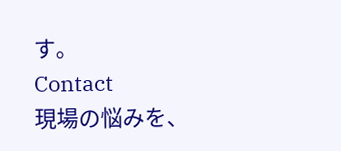す。
Contact
現場の悩みを、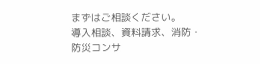まずはご相談ください。
導入相談、資料請求、消防・防災コンサ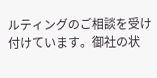ルティングのご相談を受け付けています。御社の状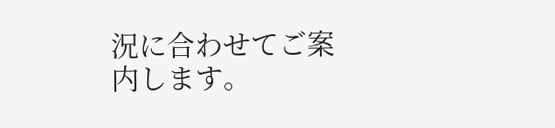況に合わせてご案内します。